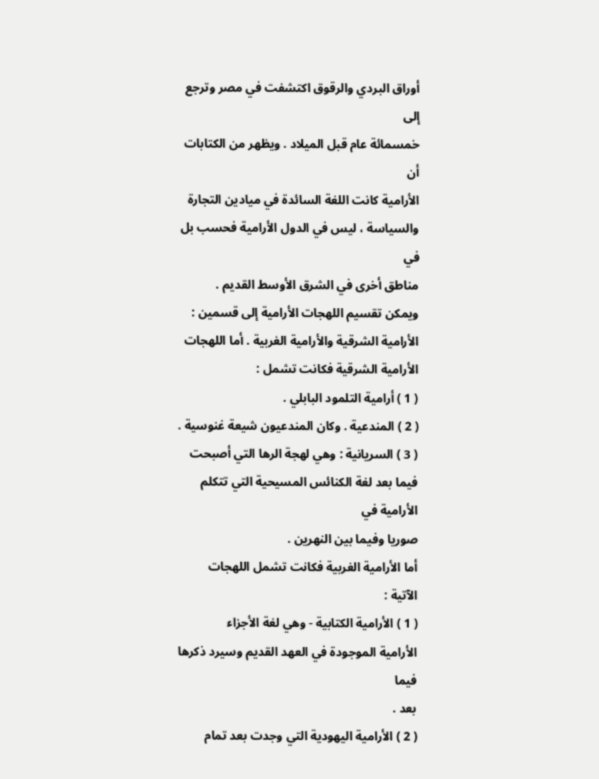أوراق البردي والرقوق اكتشفت في مصر وترجع إلى
خمسمائة عام قبل الميلاد . ويظهر من الكتابات أن
الأرامية كانت اللغة السائدة في ميادين التجارة
والسياسة ، ليس في الدول الأرامية فحسب بل في
مناطق أخرى في الشرق الأوسط القديم .
ويمكن تقسيم اللهجات الأرامية إلى قسمين :
الأرامية الشرقية والأرامية الغربية . أما اللهجات
الأرامية الشرقية فكانت تشمل :
( 1 ) أرامية التلمود البابلي .
( 2 ) المندعية . وكان المندعيون شيعة غنوسية .
( 3 ) السريانية : وهي لهجة الرها التي أصبحت
فيما بعد لغة الكنائس المسيحية التي تتكلم الأرامية في
صوريا وفيما بين النهرين .
أما الأرامية الغربية فكانت تشمل اللهجات
الآتية :
( 1 ) الأرامية الكتابية - وهي لغة الأجزاء
الأرامية الموجودة في العهد القديم وسيرد ذكرها فيما
بعد .
( 2 ) الأرامية اليهودية التي وجدت بعد تمام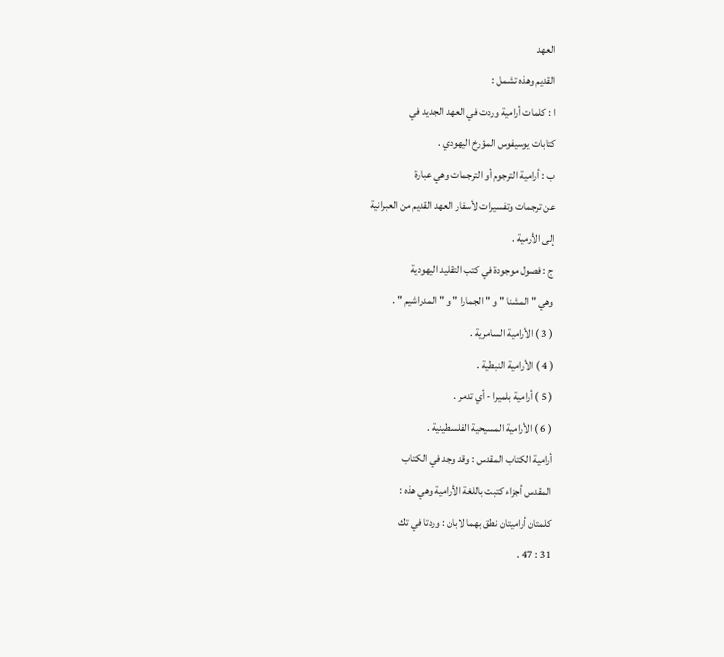العهد
القديم وهذه تشمل :
ا : كلمات أرامية وردت في العهد الجديد في
كتابات يوسيفوس المؤرخ اليهودي .
ب : أرامية الترجوم أو الترجمات وهي عبارة
عن ترجمات وتفسيرات لأسفار العهد القديم من العبرانية
إلى الأرمية .
ج : فصول موجودة في كتب التقليد اليهودية
وهي " المشنا " و " الجمارا " و " المدراشيم " .
( 3 ) الأرامية السامرية .
( 4 ) الأرامية النبطية .
( 5 ) أرامية بلميرا - أي تدمر .
( 6 ) الأرامية المسيحية الفلسطينية .
أرامية الكتاب المقدس : وقد وجد في الكتاب
المقدس أجزاء كتبت باللغة الأرامية وهي هذه :
كلمتان أراميتان نطق بهما لابان : وردتا في تك
31 : 47 .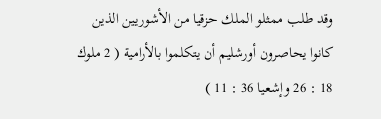وقد طلب ممثلو الملك حزقيا من الأشوريين الذين
كانوا يحاصرون أورشليم أن يتكلموا بالأرامية ( 2 ملوك
18 : 26 وإشعيا 36 : 11 )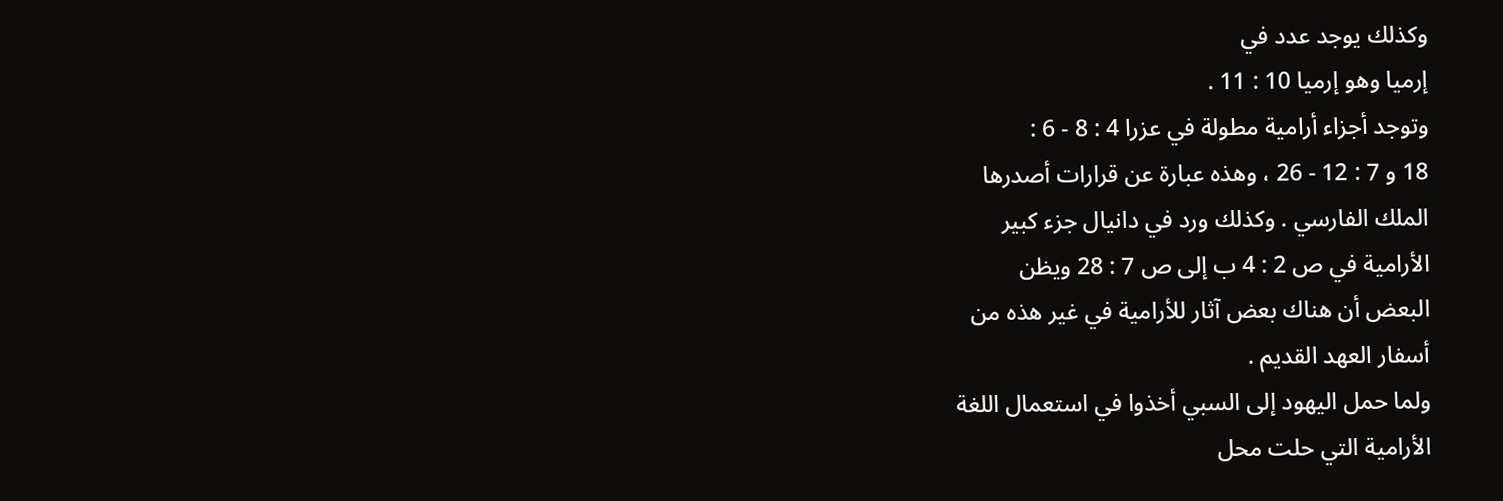وكذلك يوجد عدد في
إرميا وهو إرميا 10 : 11 .
وتوجد أجزاء أرامية مطولة في عزرا 4 : 8 - 6 :
18 و 7 : 12 - 26 ، وهذه عبارة عن قرارات أصدرها
الملك الفارسي . وكذلك ورد في دانيال جزء كبير
الأرامية في ص 2 : 4 ب إلى ص 7 : 28 ويظن
البعض أن هناك بعض آثار للأرامية في غير هذه من
أسفار العهد القديم .
ولما حمل اليهود إلى السبي أخذوا في استعمال اللغة
الأرامية التي حلت محل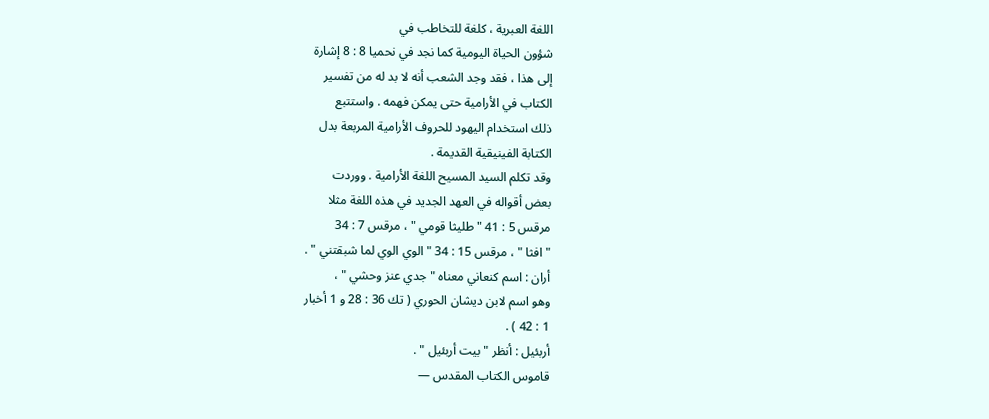اللغة العبرية ، كلغة للتخاطب في
شؤون الحياة اليومية كما نجد في نحميا 8 : 8 إشارة
إلى هذا ، فقد وجد الشعب أنه لا بد له من تفسير
الكتاب في الأرامية حتى يمكن فهمه . واستتبع
ذلك استخدام اليهود للحروف الأرامية المربعة بدل
الكتابة الفينيقية القديمة .
وقد تكلم السيد المسيح اللغة الأرامية . ووردت
بعض أقواله في العهد الجديد في هذه اللغة مثلا
مرقس 5 : 41 " طليثا قومي " ، مرقس 7 : 34
" افثا " ، مرقس 15 : 34 " الوي الوي لما شبقتني " .
أران : اسم كنعاني معناه " جدي عنز وحشي " ،
وهو اسم لابن ديشان الحوري ( تك 36 : 28 و 1 أخبار
1 : 42 ) .
أربئيل : أنظر " بيت أربئيل " .
قاموس الكتاب المقدس —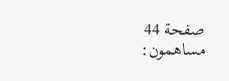صفحة 44
مساهمون: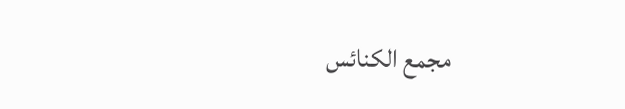مجمع الكنائس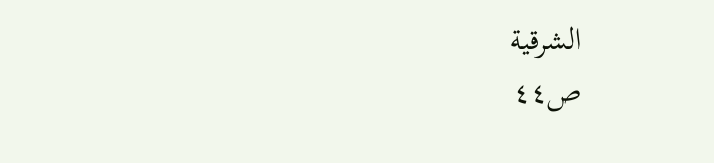الشرقية
ص٤٤